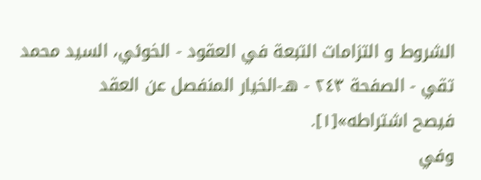الشروط و التزامات التبعة في العقود - الخوئي، السيد محمد تقي - الصفحة ٢٤٣ - هـ-الخيار المنفصل عن العقد
فيصح اشتراطه»[١].
وفي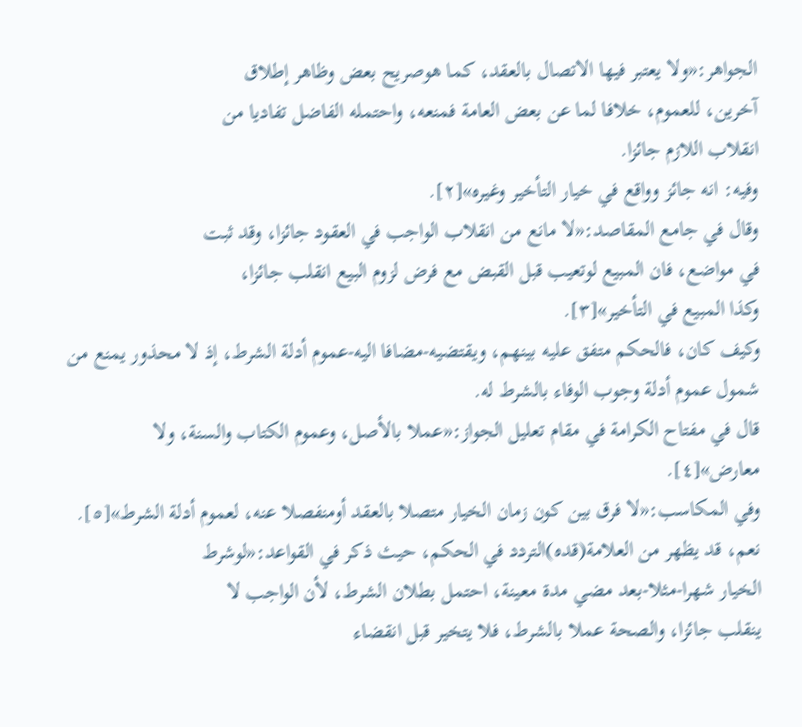الجواهر:«ولا يعتبر فيها الاتصال بالعقد، كما هوصريح بعض وظاهر إطلاق
آخرين، للعموم، خلافا لما عن بعض العامة فمنعه، واحتمله الفاضل تفاديا من
انقلاب اللازم جائزا.
وفيه: انه جائز وواقع في خيار التأخير وغيره»[٢].
وقال في جامع المقاصد:«لا مانع من انقلاب الواجب في العقود جائزا، وقد ثبت
في مواضع، فان المبيع لوتعيب قبل القبض مع فرض لزوم البيع انقلب جائزا،
وكذا المبيع في التأخير»[٣].
وكيف كان، فالحكم متفق عليه بينهم، ويقتضيه-مضافا اليه-عموم أدلة الشرط، إذ لا محذور يمنع من شمول عموم أدلة وجوب الوفاء بالشرط له.
قال في مفتاح الكرامة في مقام تعليل الجواز:«عملا بالأصل، وعموم الكتاب والسنة، ولا معارض»[٤].
وفي المكاسب:«لا فرق بين كون زمان الخيار متصلا بالعقد أومنفصلا عنه، لعموم أدلة الشرط»[٥].
نعم، قد يظهر من العلامة(قده)التردد في الحكم، حيث ذكر في القواعد:«لوشرط
الخيار شهرا-مثلا-بعد مضي مدة معينة، احتمل بطلان الشرط، لأن الواجب لا
ينقلب جائزا، والصحة عملا بالشرط، فلا يتخير قبل انقضاء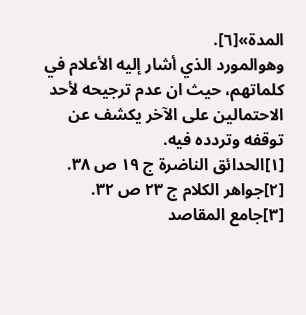المدة»[٦].
وهوالمورد الذي أشار إليه الأعلام في كلماتهم، حيث ان عدم ترجيحه لأحد الاحتمالين على الآخر يكشف عن توقفه وتردده فيه.
[١]الحدائق الناضرة ج ١٩ ص ٣٨.
[٢]جواهر الكلام ج ٢٣ ص ٣٢.
[٣]جامع المقاصد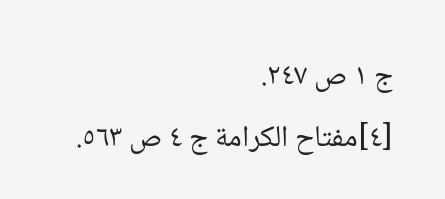ج ١ ص ٢٤٧.
[٤]مفتاح الكرامة ج ٤ ص ٥٦٣.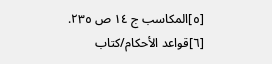[٥]المكاسب ج ١٤ ص ٢٣٥.
[٦]قواعد الأحكام/كتاب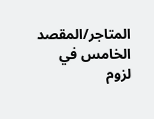المتاجر/المقصد الخامس في لزوم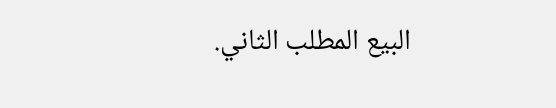البيع المطلب الثاني.